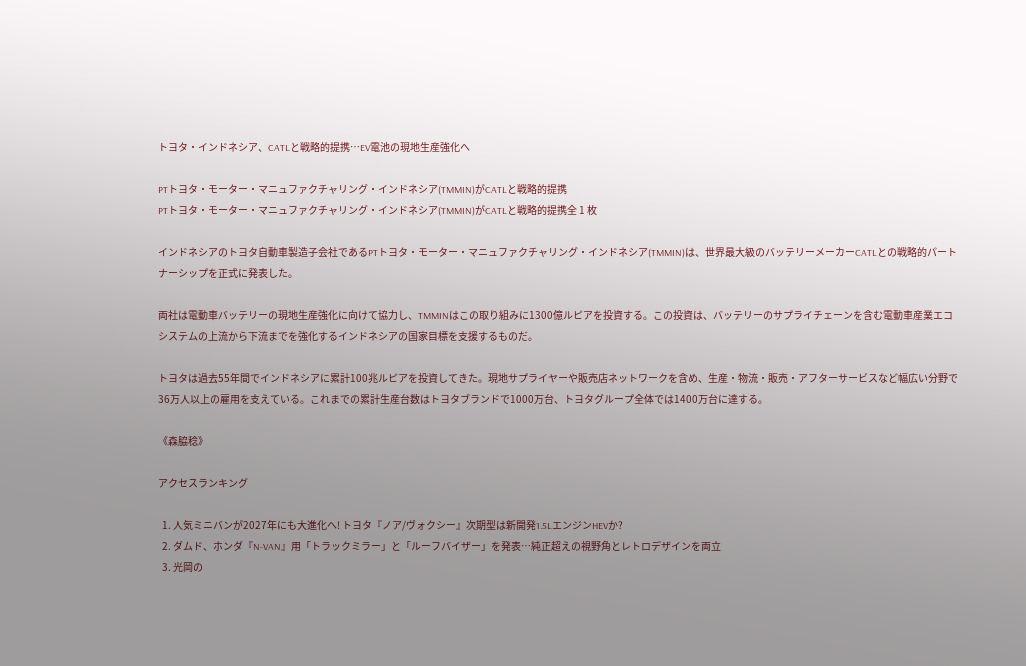トヨタ・インドネシア、CATLと戦略的提携…EV電池の現地生産強化へ

PTトヨタ・モーター・マニュファクチャリング・インドネシア(TMMIN)がCATLと戦略的提携
PTトヨタ・モーター・マニュファクチャリング・インドネシア(TMMIN)がCATLと戦略的提携全 1 枚

インドネシアのトヨタ自動車製造子会社であるPTトヨタ・モーター・マニュファクチャリング・インドネシア(TMMIN)は、世界最大級のバッテリーメーカーCATLとの戦略的パートナーシップを正式に発表した。

両社は電動車バッテリーの現地生産強化に向けて協力し、TMMINはこの取り組みに1300億ルピアを投資する。この投資は、バッテリーのサプライチェーンを含む電動車産業エコシステムの上流から下流までを強化するインドネシアの国家目標を支援するものだ。

トヨタは過去55年間でインドネシアに累計100兆ルピアを投資してきた。現地サプライヤーや販売店ネットワークを含め、生産・物流・販売・アフターサービスなど幅広い分野で36万人以上の雇用を支えている。これまでの累計生産台数はトヨタブランドで1000万台、トヨタグループ全体では1400万台に達する。

《森脇稔》

アクセスランキング

  1. 人気ミニバンが2027年にも大進化へ! トヨタ『ノア/ヴォクシー』次期型は新開発1.5LエンジンHEVか?
  2. ダムド、ホンダ『N-VAN』用「トラックミラー」と「ルーフバイザー」を発表…純正超えの視野角とレトロデザインを両立
  3. 光岡の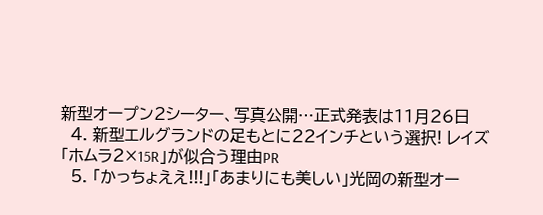新型オープン2シーター、写真公開…正式発表は11月26日
  4. 新型エルグランドの足もとに22インチという選択! レイズ「ホムラ2×15R」が似合う理由PR
  5. 「かっちょええ!!!」「あまりにも美しい」光岡の新型オー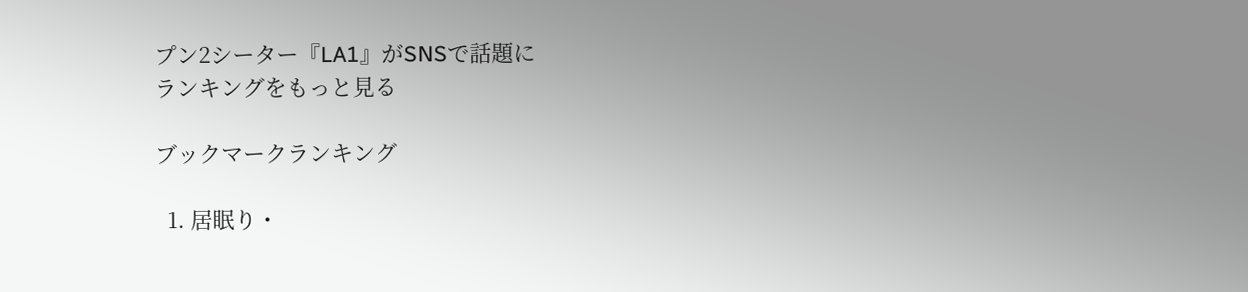プン2シーター『LA1』がSNSで話題に
ランキングをもっと見る

ブックマークランキング

  1. 居眠り・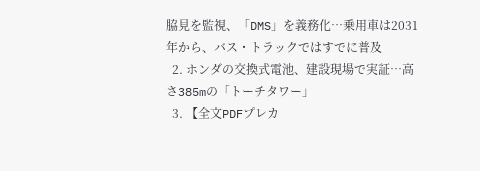脇見を監視、「DMS」を義務化…乗用車は2031年から、バス・トラックではすでに普及
  2. ホンダの交換式電池、建設現場で実証…高さ385mの「トーチタワー」
  3. 【全文PDFプレカ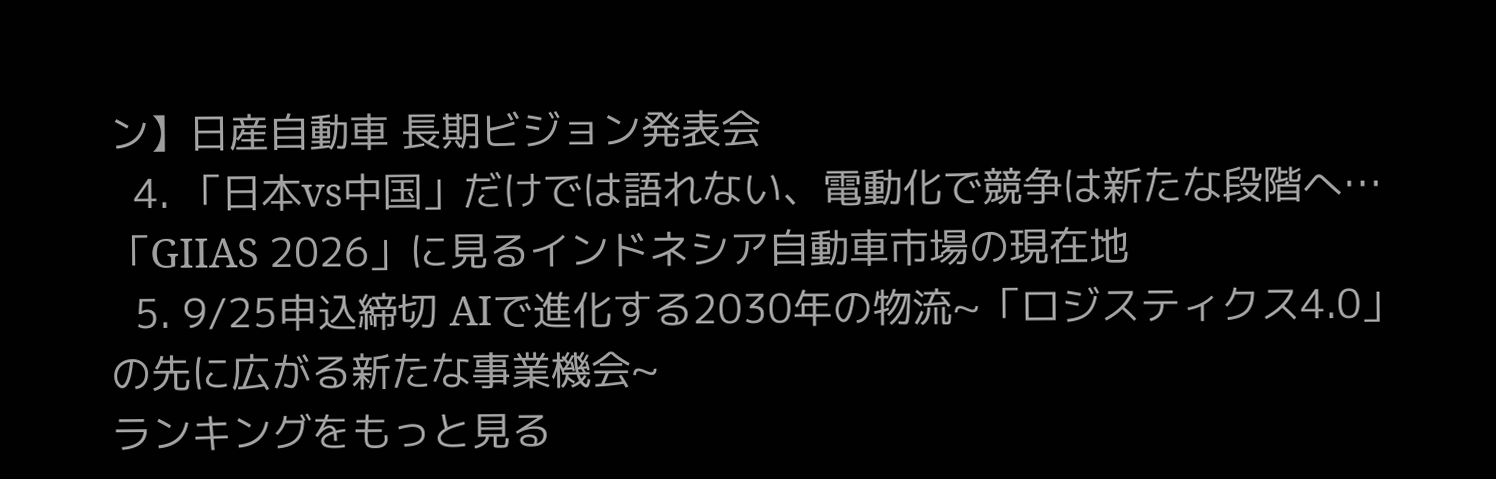ン】日産自動車 長期ビジョン発表会
  4. 「日本vs中国」だけでは語れない、電動化で競争は新たな段階へ…「GIIAS 2026」に見るインドネシア自動車市場の現在地
  5. 9/25申込締切 AIで進化する2030年の物流~「ロジスティクス4.0」の先に広がる新たな事業機会~
ランキングをもっと見る